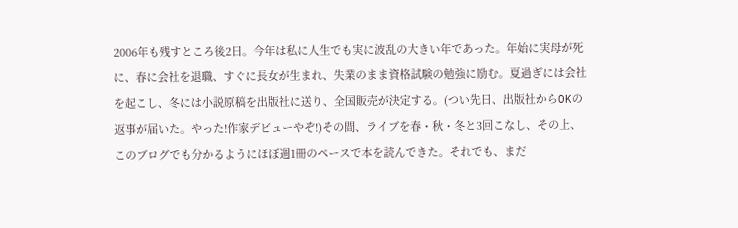2006年も残すところ後2日。今年は私に人生でも実に波乱の大きい年であった。年始に実母が死に、春に会社を退職、すぐに長女が生まれ、失業のまま資格試験の勉強に励む。夏過ぎには会社を起こし、冬には小説原稿を出版社に送り、全国販売が決定する。(つい先日、出版社からOKの返事が届いた。やった!作家デビューやぞ!)その間、ライブを春・秋・冬と3回こなし、その上、このブログでも分かるようにほぼ週1冊のペースで本を読んできた。それでも、まだ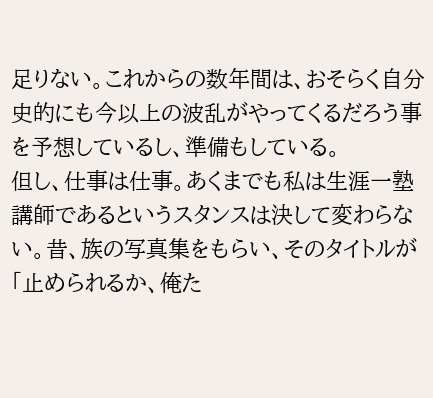足りない。これからの数年間は、おそらく自分史的にも今以上の波乱がやってくるだろう事を予想しているし、準備もしている。
但し、仕事は仕事。あくまでも私は生涯一塾講師であるというスタンスは決して変わらない。昔、族の写真集をもらい、そのタイトルが「止められるか、俺た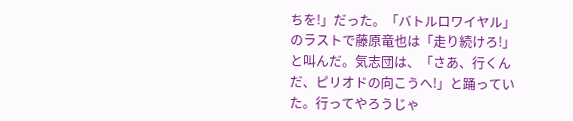ちを!」だった。「バトルロワイヤル」のラストで藤原竜也は「走り続けろ!」と叫んだ。気志団は、「さあ、行くんだ、ピリオドの向こうへ!」と踊っていた。行ってやろうじゃ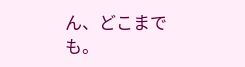ん、どこまでも。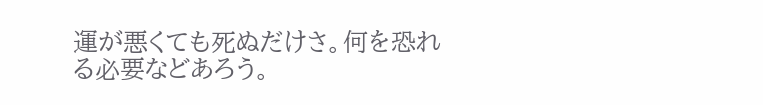運が悪くても死ぬだけさ。何を恐れる必要などあろう。